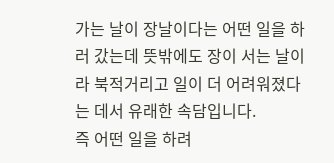가는 날이 장날이다는 어떤 일을 하러 갔는데 뜻밖에도 장이 서는 날이라 북적거리고 일이 더 어려워졌다는 데서 유래한 속담입니다.
즉 어떤 일을 하려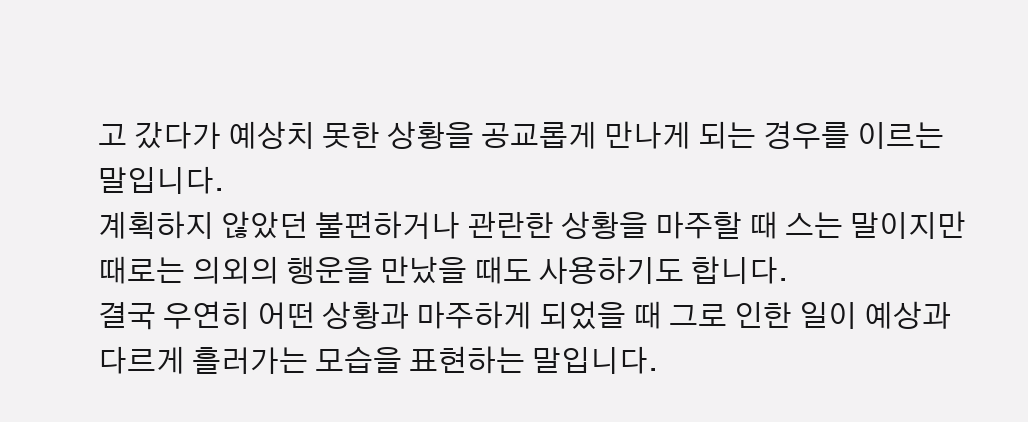고 갔다가 예상치 못한 상황을 공교롭게 만나게 되는 경우를 이르는 말입니다.
계획하지 않았던 불편하거나 관란한 상황을 마주할 때 스는 말이지만 때로는 의외의 행운을 만났을 때도 사용하기도 합니다.
결국 우연히 어떤 상황과 마주하게 되었을 때 그로 인한 일이 예상과 다르게 흘러가는 모습을 표현하는 말입니다.